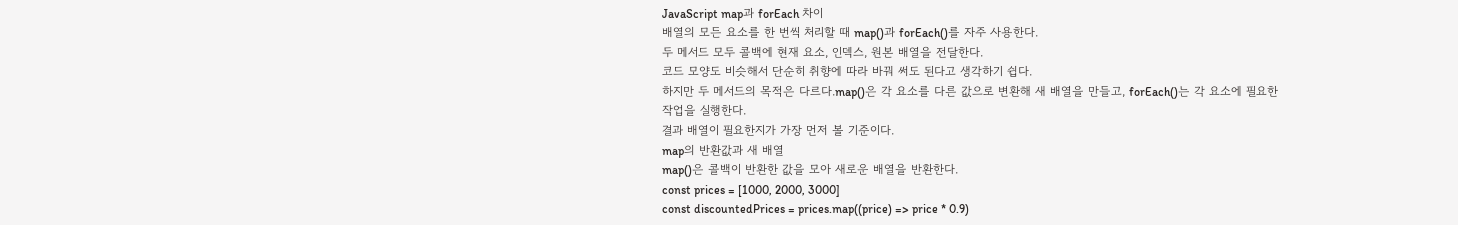JavaScript map과 forEach 차이
배열의 모든 요소를 한 번씩 처리할 때 map()과 forEach()를 자주 사용한다.
두 메서드 모두 콜백에 현재 요소, 인덱스, 원본 배열을 전달한다.
코드 모양도 비슷해서 단순히 취향에 따라 바꿔 써도 된다고 생각하기 쉽다.
하지만 두 메서드의 목적은 다르다.map()은 각 요소를 다른 값으로 변환해 새 배열을 만들고, forEach()는 각 요소에 필요한 작업을 실행한다.
결과 배열이 필요한지가 가장 먼저 볼 기준이다.
map의 반환값과 새 배열
map()은 콜백이 반환한 값을 모아 새로운 배열을 반환한다.
const prices = [1000, 2000, 3000]
const discountedPrices = prices.map((price) => price * 0.9)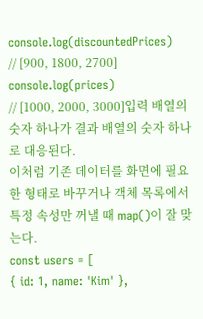console.log(discountedPrices)
// [900, 1800, 2700]
console.log(prices)
// [1000, 2000, 3000]입력 배열의 숫자 하나가 결과 배열의 숫자 하나로 대응된다.
이처럼 기존 데이터를 화면에 필요한 형태로 바꾸거나 객체 목록에서 특정 속성만 꺼낼 때 map()이 잘 맞는다.
const users = [
{ id: 1, name: 'Kim' },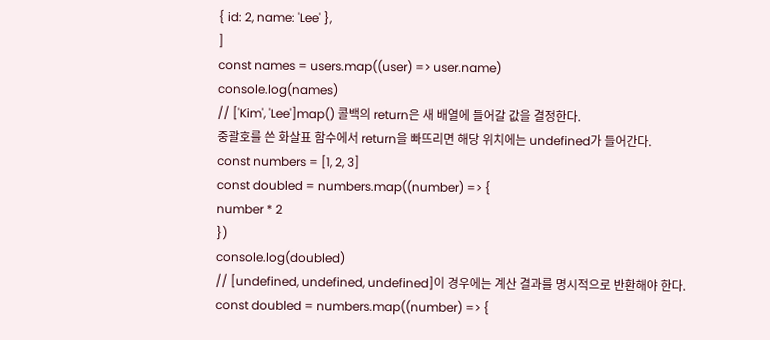{ id: 2, name: 'Lee' },
]
const names = users.map((user) => user.name)
console.log(names)
// ['Kim', 'Lee']map() 콜백의 return은 새 배열에 들어갈 값을 결정한다.
중괄호를 쓴 화살표 함수에서 return을 빠뜨리면 해당 위치에는 undefined가 들어간다.
const numbers = [1, 2, 3]
const doubled = numbers.map((number) => {
number * 2
})
console.log(doubled)
// [undefined, undefined, undefined]이 경우에는 계산 결과를 명시적으로 반환해야 한다.
const doubled = numbers.map((number) => {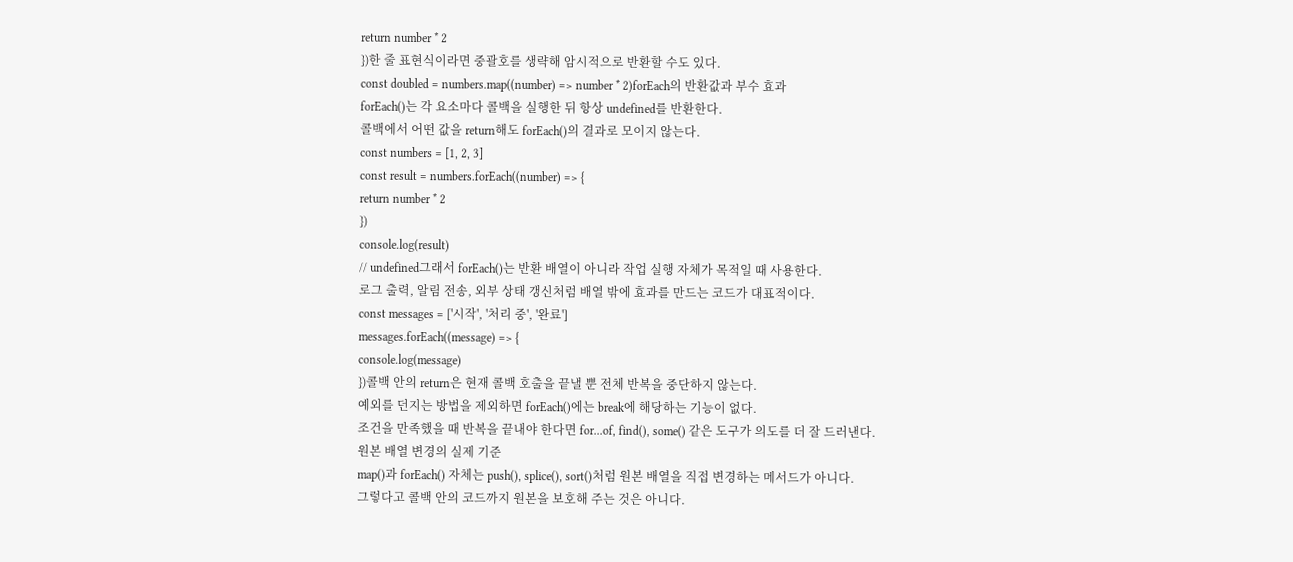return number * 2
})한 줄 표현식이라면 중괄호를 생략해 암시적으로 반환할 수도 있다.
const doubled = numbers.map((number) => number * 2)forEach의 반환값과 부수 효과
forEach()는 각 요소마다 콜백을 실행한 뒤 항상 undefined를 반환한다.
콜백에서 어떤 값을 return해도 forEach()의 결과로 모이지 않는다.
const numbers = [1, 2, 3]
const result = numbers.forEach((number) => {
return number * 2
})
console.log(result)
// undefined그래서 forEach()는 반환 배열이 아니라 작업 실행 자체가 목적일 때 사용한다.
로그 출력, 알림 전송, 외부 상태 갱신처럼 배열 밖에 효과를 만드는 코드가 대표적이다.
const messages = ['시작', '처리 중', '완료']
messages.forEach((message) => {
console.log(message)
})콜백 안의 return은 현재 콜백 호출을 끝낼 뿐 전체 반복을 중단하지 않는다.
예외를 던지는 방법을 제외하면 forEach()에는 break에 해당하는 기능이 없다.
조건을 만족했을 때 반복을 끝내야 한다면 for...of, find(), some() 같은 도구가 의도를 더 잘 드러낸다.
원본 배열 변경의 실제 기준
map()과 forEach() 자체는 push(), splice(), sort()처럼 원본 배열을 직접 변경하는 메서드가 아니다.
그렇다고 콜백 안의 코드까지 원본을 보호해 주는 것은 아니다.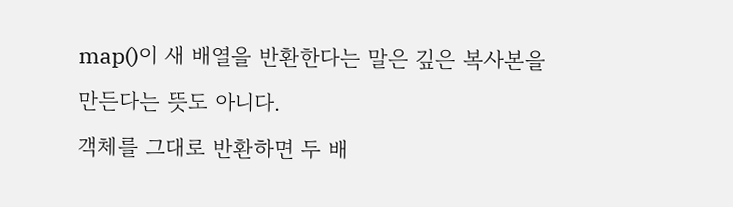map()이 새 배열을 반환한다는 말은 깊은 복사본을 만든다는 뜻도 아니다.
객체를 그대로 반환하면 두 배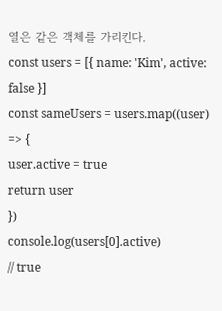열은 같은 객체를 가리킨다.
const users = [{ name: 'Kim', active: false }]
const sameUsers = users.map((user) => {
user.active = true
return user
})
console.log(users[0].active)
// true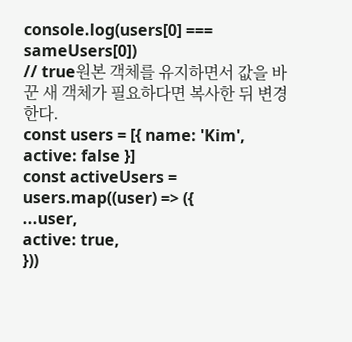console.log(users[0] === sameUsers[0])
// true원본 객체를 유지하면서 값을 바꾼 새 객체가 필요하다면 복사한 뒤 변경한다.
const users = [{ name: 'Kim', active: false }]
const activeUsers = users.map((user) => ({
...user,
active: true,
}))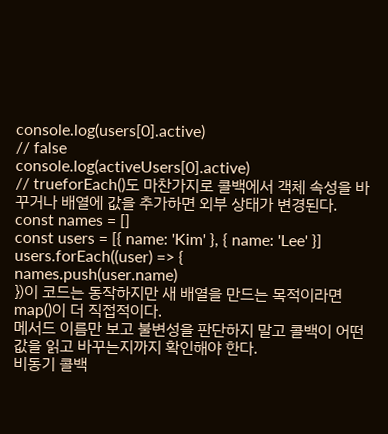console.log(users[0].active)
// false
console.log(activeUsers[0].active)
// trueforEach()도 마찬가지로 콜백에서 객체 속성을 바꾸거나 배열에 값을 추가하면 외부 상태가 변경된다.
const names = []
const users = [{ name: 'Kim' }, { name: 'Lee' }]
users.forEach((user) => {
names.push(user.name)
})이 코드는 동작하지만 새 배열을 만드는 목적이라면 map()이 더 직접적이다.
메서드 이름만 보고 불변성을 판단하지 말고 콜백이 어떤 값을 읽고 바꾸는지까지 확인해야 한다.
비동기 콜백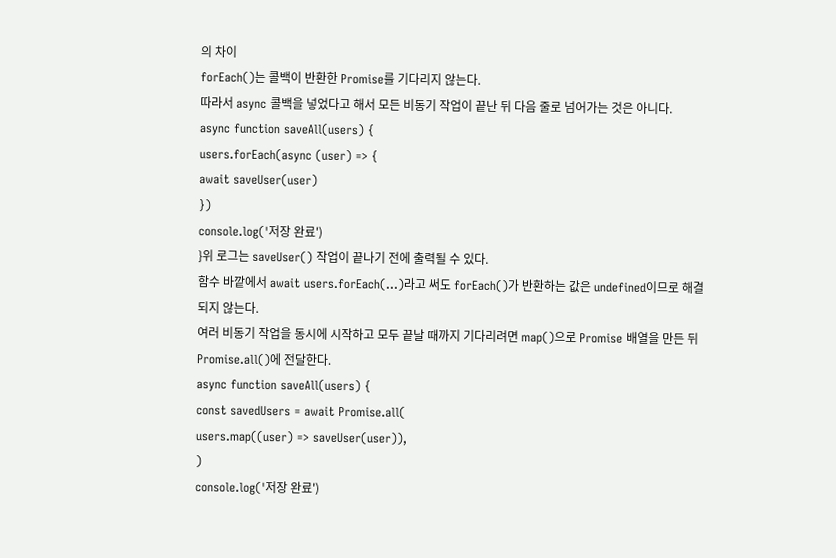의 차이
forEach()는 콜백이 반환한 Promise를 기다리지 않는다.
따라서 async 콜백을 넣었다고 해서 모든 비동기 작업이 끝난 뒤 다음 줄로 넘어가는 것은 아니다.
async function saveAll(users) {
users.forEach(async (user) => {
await saveUser(user)
})
console.log('저장 완료')
}위 로그는 saveUser() 작업이 끝나기 전에 출력될 수 있다.
함수 바깥에서 await users.forEach(...)라고 써도 forEach()가 반환하는 값은 undefined이므로 해결되지 않는다.
여러 비동기 작업을 동시에 시작하고 모두 끝날 때까지 기다리려면 map()으로 Promise 배열을 만든 뒤 Promise.all()에 전달한다.
async function saveAll(users) {
const savedUsers = await Promise.all(
users.map((user) => saveUser(user)),
)
console.log('저장 완료')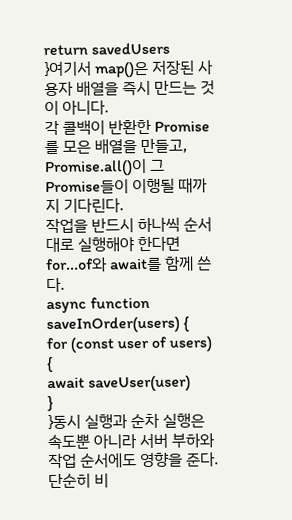return savedUsers
}여기서 map()은 저장된 사용자 배열을 즉시 만드는 것이 아니다.
각 콜백이 반환한 Promise를 모은 배열을 만들고, Promise.all()이 그 Promise들이 이행될 때까지 기다린다.
작업을 반드시 하나씩 순서대로 실행해야 한다면 for...of와 await를 함께 쓴다.
async function saveInOrder(users) {
for (const user of users) {
await saveUser(user)
}
}동시 실행과 순차 실행은 속도뿐 아니라 서버 부하와 작업 순서에도 영향을 준다.
단순히 비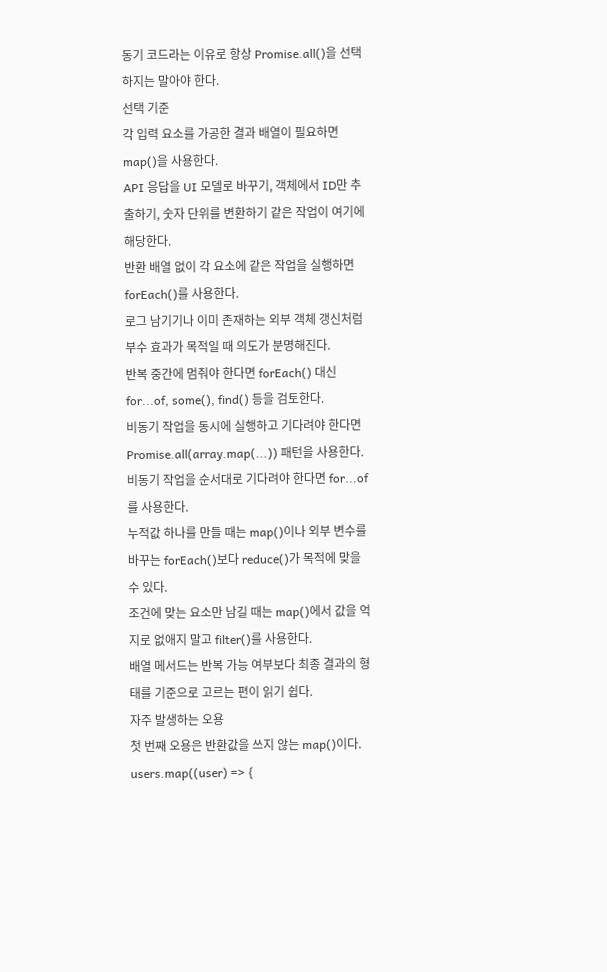동기 코드라는 이유로 항상 Promise.all()을 선택하지는 말아야 한다.
선택 기준
각 입력 요소를 가공한 결과 배열이 필요하면 map()을 사용한다.
API 응답을 UI 모델로 바꾸기, 객체에서 ID만 추출하기, 숫자 단위를 변환하기 같은 작업이 여기에 해당한다.
반환 배열 없이 각 요소에 같은 작업을 실행하면 forEach()를 사용한다.
로그 남기기나 이미 존재하는 외부 객체 갱신처럼 부수 효과가 목적일 때 의도가 분명해진다.
반복 중간에 멈춰야 한다면 forEach() 대신 for...of, some(), find() 등을 검토한다.
비동기 작업을 동시에 실행하고 기다려야 한다면 Promise.all(array.map(...)) 패턴을 사용한다.
비동기 작업을 순서대로 기다려야 한다면 for...of를 사용한다.
누적값 하나를 만들 때는 map()이나 외부 변수를 바꾸는 forEach()보다 reduce()가 목적에 맞을 수 있다.
조건에 맞는 요소만 남길 때는 map()에서 값을 억지로 없애지 말고 filter()를 사용한다.
배열 메서드는 반복 가능 여부보다 최종 결과의 형태를 기준으로 고르는 편이 읽기 쉽다.
자주 발생하는 오용
첫 번째 오용은 반환값을 쓰지 않는 map()이다.
users.map((user) => {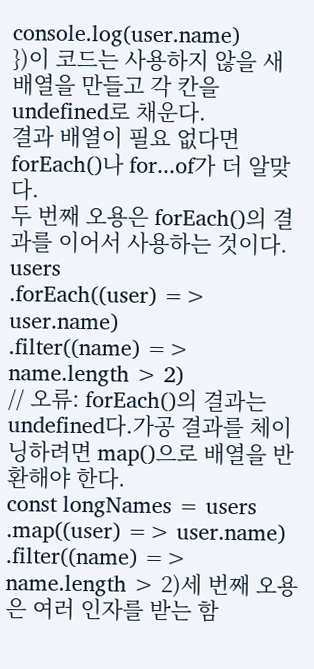console.log(user.name)
})이 코드는 사용하지 않을 새 배열을 만들고 각 칸을 undefined로 채운다.
결과 배열이 필요 없다면 forEach()나 for...of가 더 알맞다.
두 번째 오용은 forEach()의 결과를 이어서 사용하는 것이다.
users
.forEach((user) => user.name)
.filter((name) => name.length > 2)
// 오류: forEach()의 결과는 undefined다.가공 결과를 체이닝하려면 map()으로 배열을 반환해야 한다.
const longNames = users
.map((user) => user.name)
.filter((name) => name.length > 2)세 번째 오용은 여러 인자를 받는 함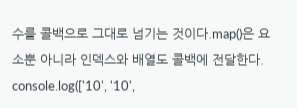수를 콜백으로 그대로 넘기는 것이다.map()은 요소뿐 아니라 인덱스와 배열도 콜백에 전달한다.
console.log(['10', '10',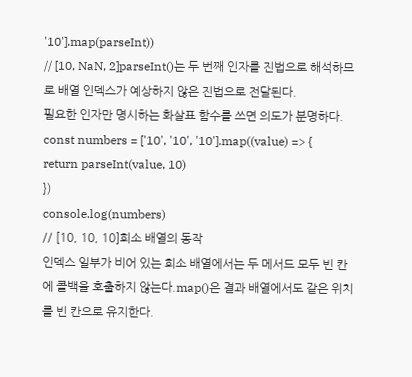'10'].map(parseInt))
// [10, NaN, 2]parseInt()는 두 번째 인자를 진법으로 해석하므로 배열 인덱스가 예상하지 않은 진법으로 전달된다.
필요한 인자만 명시하는 화살표 함수를 쓰면 의도가 분명하다.
const numbers = ['10', '10', '10'].map((value) => {
return parseInt(value, 10)
})
console.log(numbers)
// [10, 10, 10]희소 배열의 동작
인덱스 일부가 비어 있는 희소 배열에서는 두 메서드 모두 빈 칸에 콜백을 호출하지 않는다.map()은 결과 배열에서도 같은 위치를 빈 칸으로 유지한다.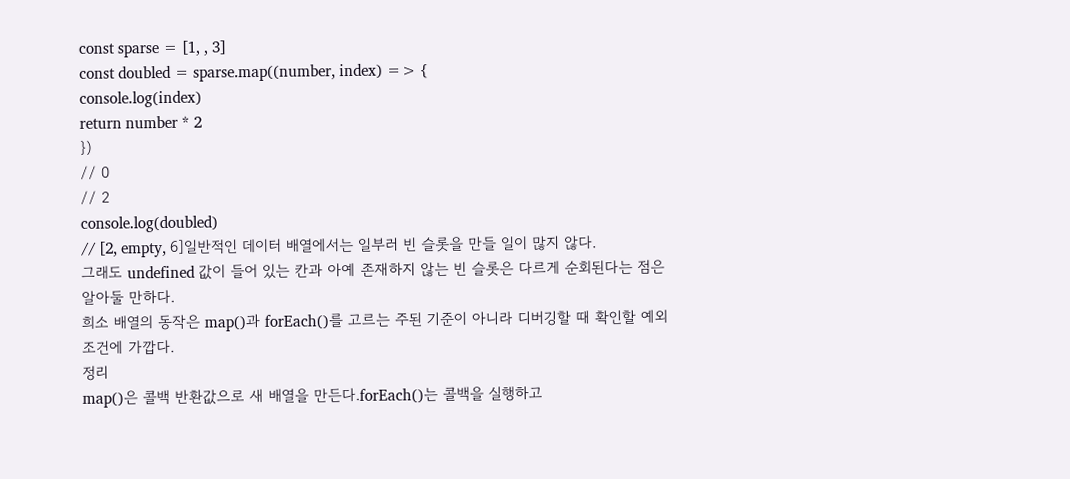const sparse = [1, , 3]
const doubled = sparse.map((number, index) => {
console.log(index)
return number * 2
})
// 0
// 2
console.log(doubled)
// [2, empty, 6]일반적인 데이터 배열에서는 일부러 빈 슬롯을 만들 일이 많지 않다.
그래도 undefined 값이 들어 있는 칸과 아예 존재하지 않는 빈 슬롯은 다르게 순회된다는 점은 알아둘 만하다.
희소 배열의 동작은 map()과 forEach()를 고르는 주된 기준이 아니라 디버깅할 때 확인할 예외 조건에 가깝다.
정리
map()은 콜백 반환값으로 새 배열을 만든다.forEach()는 콜백을 실행하고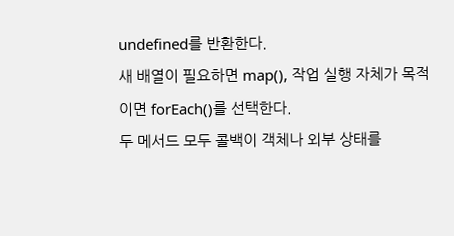undefined를 반환한다.
새 배열이 필요하면 map(), 작업 실행 자체가 목적이면 forEach()를 선택한다.
두 메서드 모두 콜백이 객체나 외부 상태를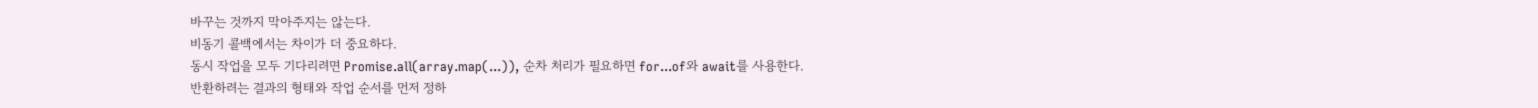바꾸는 것까지 막아주지는 않는다.
비동기 콜백에서는 차이가 더 중요하다.
동시 작업을 모두 기다리려면 Promise.all(array.map(...)), 순차 처리가 필요하면 for...of와 await를 사용한다.
반환하려는 결과의 형태와 작업 순서를 먼저 정하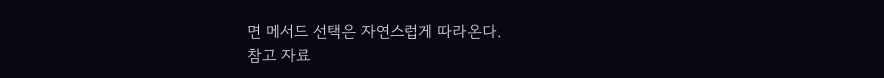면 메서드 선택은 자연스럽게 따라온다.
참고 자료